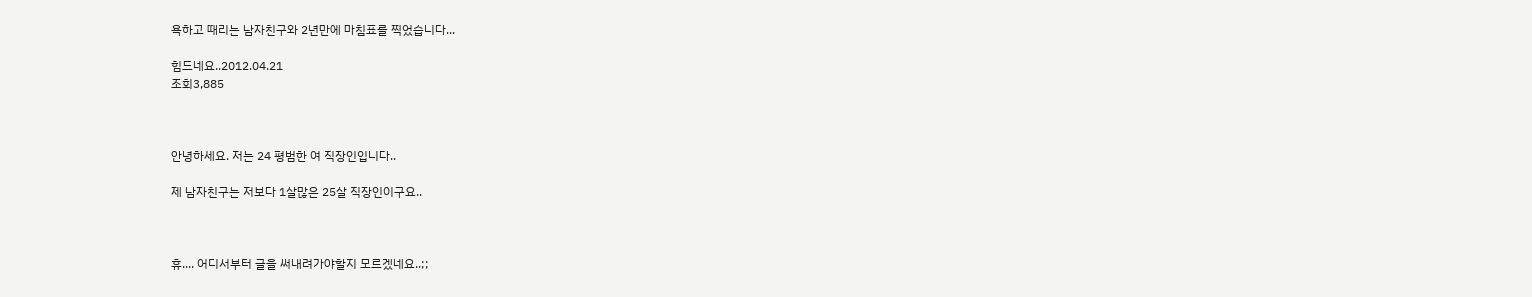욕하고 때리는 남자친구와 2년만에 마침표를 찍었습니다...

힘드네요..2012.04.21
조회3,885



안녕하세요. 저는 24 평범한 여 직장인입니다..

제 남자친구는 저보다 1살많은 25살 직장인이구요..



휴.... 어디서부터 글을 써내려가야할지 모르겠네요..;;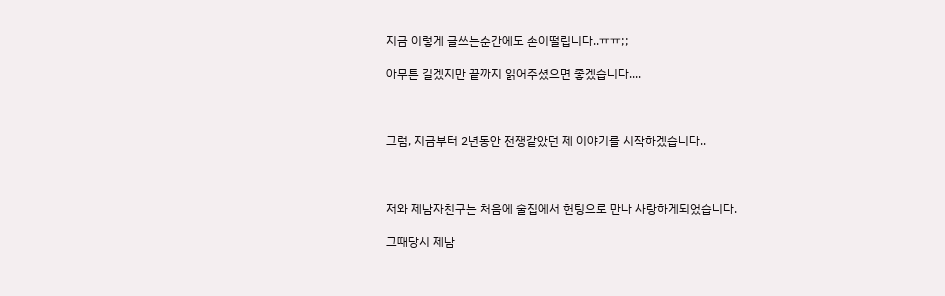지금 이렇게 글쓰는순간에도 손이떨립니다..ㅠㅠ;;

아무튼 길겠지만 끝까지 읽어주셨으면 좋겠습니다....



그럼, 지금부터 2년동안 전쟁같았던 제 이야기를 시작하겠습니다..



저와 제남자친구는 처음에 술집에서 헌팅으로 만나 사랑하게되었습니다.

그때당시 제남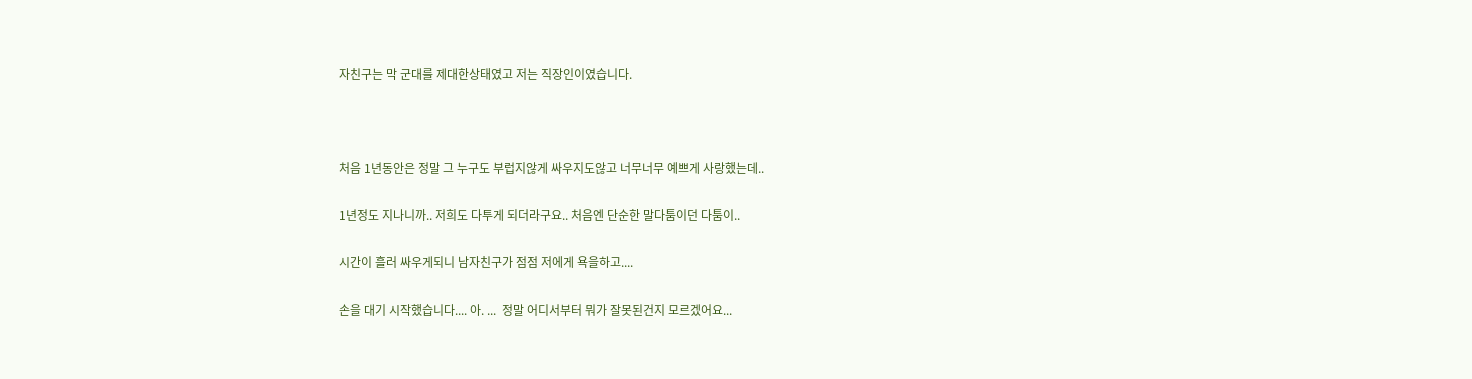자친구는 막 군대를 제대한상태였고 저는 직장인이였습니다.



처음 1년동안은 정말 그 누구도 부럽지않게 싸우지도않고 너무너무 예쁘게 사랑했는데..

1년정도 지나니까.. 저희도 다투게 되더라구요.. 처음엔 단순한 말다툼이던 다툼이..

시간이 흘러 싸우게되니 남자친구가 점점 저에게 욕을하고....

손을 대기 시작했습니다.... 아. ...  정말 어디서부터 뭐가 잘못된건지 모르겠어요...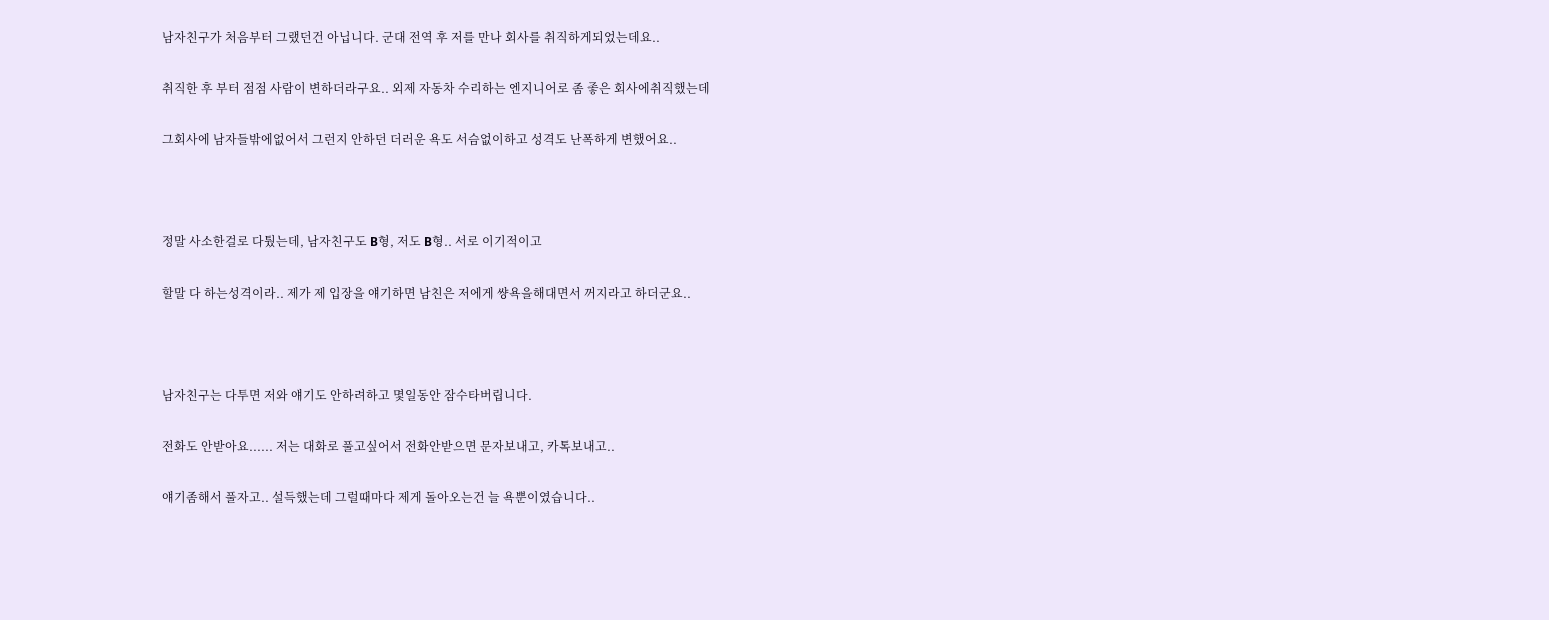남자친구가 처음부터 그랬던건 아닙니다. 군대 전역 후 저를 만나 회사를 취직하게되었는데요..

취직한 후 부터 점점 사람이 변하더라구요.. 외제 자동차 수리하는 엔지니어로 좀 좋은 회사에취직했는데

그회사에 남자들밖에없어서 그런지 안하던 더러운 욕도 서슴없이하고 성격도 난폭하게 변했어요..



정말 사소한걸로 다퉜는데, 남자친구도 B형, 저도 B형.. 서로 이기적이고

할말 다 하는성격이라.. 제가 제 입장을 얘기하면 남친은 저에게 썅욕을해대면서 꺼지라고 하더군요..



남자친구는 다투면 저와 얘기도 안하려하고 몇일동안 잠수타버립니다.

전화도 안받아요...... 저는 대화로 풀고싶어서 전화안받으면 문자보내고, 카톡보내고..

얘기좀해서 풀자고.. 설득했는데 그럴때마다 제게 돌아오는건 늘 욕뿐이였습니다..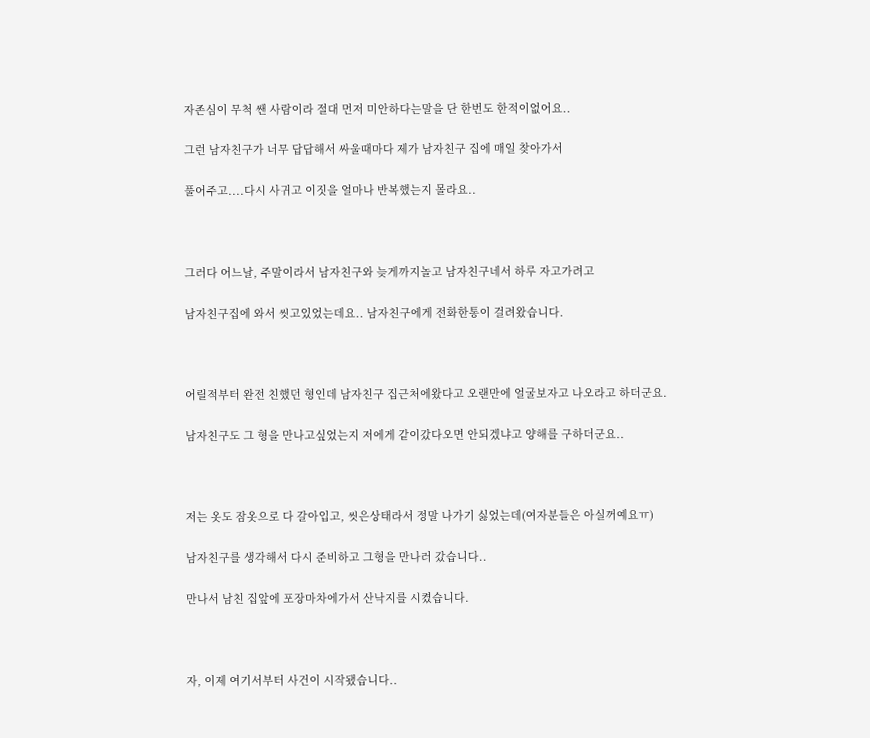자존심이 무척 쌘 사람이라 절대 먼저 미안하다는말을 단 한번도 한적이없어요..

그런 남자친구가 너무 답답해서 싸울때마다 제가 남자친구 집에 매일 찾아가서

풀어주고....다시 사귀고 이짓을 얼마나 반복했는지 몰라요..



그러다 어느날, 주말이라서 남자친구와 늦게까지놀고 남자친구네서 하루 자고가려고

남자친구집에 와서 씻고있었는데요.. 남자친구에게 전화한통이 걸려왔습니다.



어릴적부터 완전 친했던 형인데 남자친구 집근처에왔다고 오랜만에 얼굴보자고 나오라고 하더군요.

남자친구도 그 형을 만나고싶었는지 저에게 같이갔다오면 안되겠냐고 양해를 구하더군요..



저는 옷도 잠옷으로 다 갈아입고, 씻은상태라서 정말 나가기 싫었는데(여자분들은 아실꺼예요ㅠ)

남자친구를 생각해서 다시 준비하고 그형을 만나러 갔습니다..

만나서 남친 집앞에 포장마차에가서 산낙지를 시켰습니다.



자, 이제 여기서부터 사건이 시작됐습니다..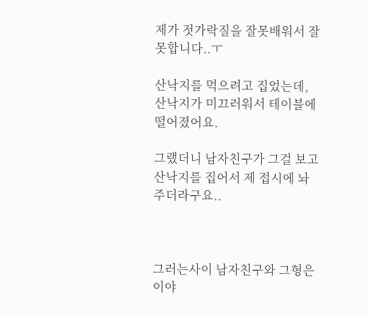제가 젓가락질을 잘못배워서 잘 못합니다..ㅜ

산낙지를 먹으려고 집었는데, 산낙지가 미끄러워서 테이블에 떨어졌어요.

그랬더니 남자친구가 그걸 보고 산낙지를 집어서 제 접시에 놔주더라구요..



그러는사이 남자친구와 그형은 이야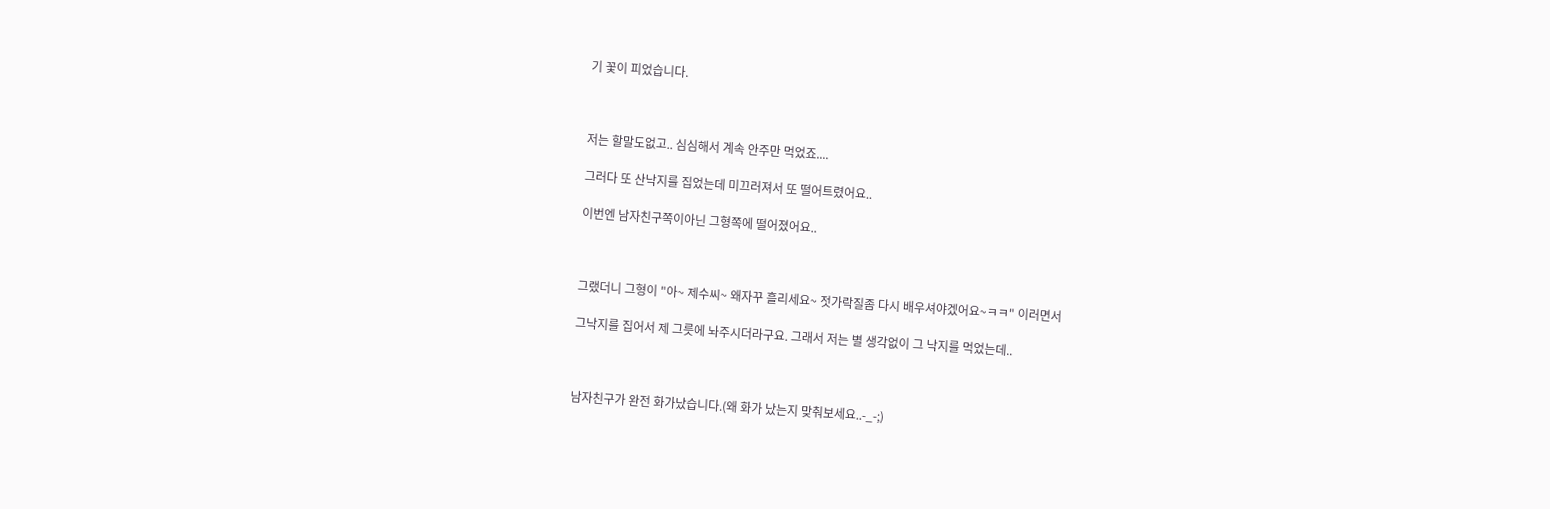기 꽃이 피었습니다.



저는 할말도없고.. 심심해서 계속 안주만 먹었죠....

그러다 또 산낙지를 집었는데 미끄러져서 또 떨어트렸어요..

이번엔 남자친구쪽이아닌 그형쪽에 떨어졌어요..



그랬더니 그형이 "아~ 제수씨~ 왜자꾸 흘리세요~ 젓가락질좀 다시 배우셔야겠어요~ㅋㅋ" 이러면서

그낙지를 집어서 제 그릇에 놔주시더라구요. 그래서 저는 별 생각없이 그 낙지를 먹었는데..



남자친구가 완전 화가났습니다.(왜 화가 났는지 맞춰보세요..-_-;)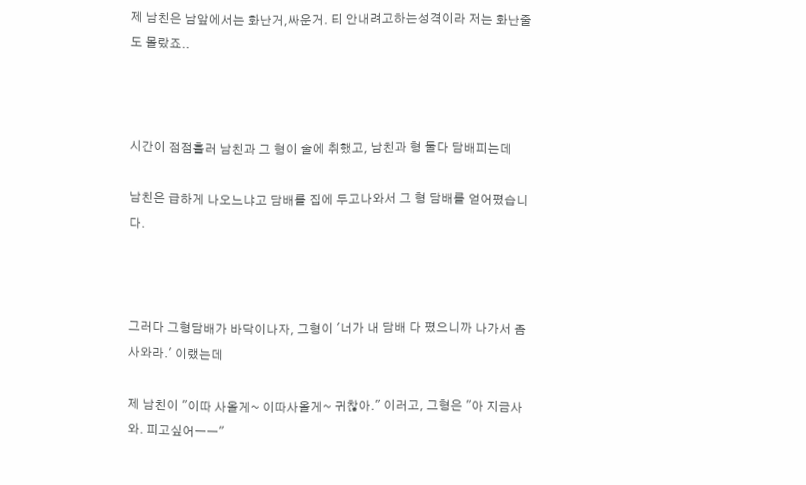제 남친은 남앞에서는 화난거,싸운거. 티 안내려고하는성격이라 저는 화난줄도 몰랐죠..



시간이 점점흘러 남친과 그 형이 술에 취했고, 남친과 형 둘다 담배피는데

남친은 급하게 나오느냐고 담배를 집에 두고나와서 그 형 담배를 얻어폈습니다.



그러다 그형담배가 바닥이나자, 그형이 '너가 내 담배 다 폈으니까 나가서 좀 사와라.' 이랬는데

제 남친이 "이따 사올게~ 이따사올게~ 귀찮아." 이러고, 그형은 "아 지금사와. 피고싶어ㅡㅡ"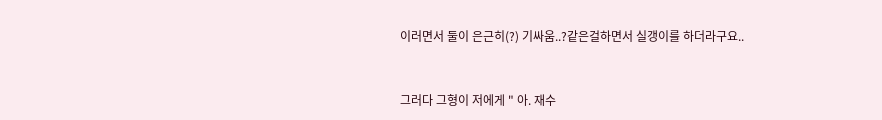이러면서 둘이 은근히(?) 기싸움..?같은걸하면서 실갱이를 하더라구요..



그러다 그형이 저에게 " 아. 재수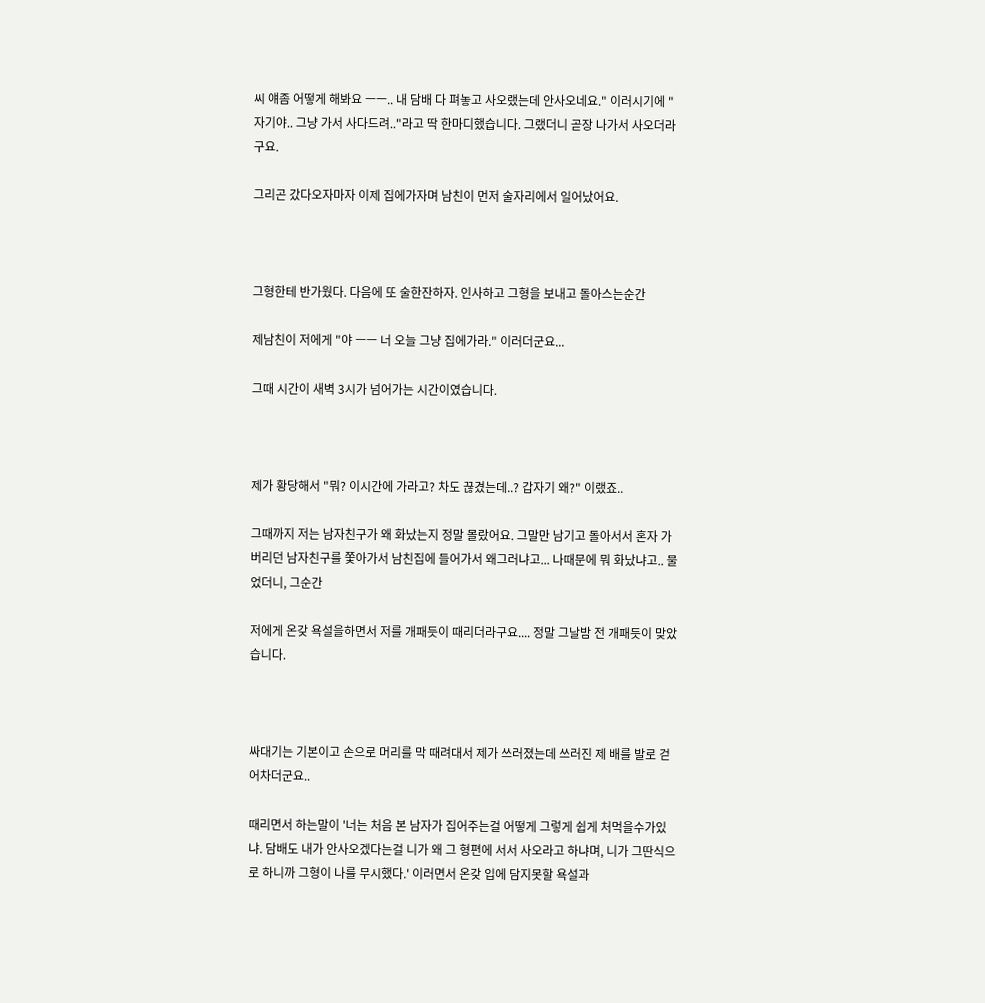씨 얘좀 어떻게 해봐요 ㅡㅡ.. 내 담배 다 펴놓고 사오랬는데 안사오네요." 이러시기에 "자기야.. 그냥 가서 사다드려.."라고 딱 한마디했습니다. 그랬더니 곧장 나가서 사오더라구요.

그리곤 갔다오자마자 이제 집에가자며 남친이 먼저 술자리에서 일어났어요.



그형한테 반가웠다. 다음에 또 술한잔하자. 인사하고 그형을 보내고 돌아스는순간

제남친이 저에게 "야 ㅡㅡ 너 오늘 그냥 집에가라." 이러더군요...

그때 시간이 새벽 3시가 넘어가는 시간이였습니다.



제가 황당해서 "뭐? 이시간에 가라고? 차도 끊겼는데..? 갑자기 왜?" 이랬죠..

그때까지 저는 남자친구가 왜 화났는지 정말 몰랐어요. 그말만 남기고 돌아서서 혼자 가버리던 남자친구를 쫓아가서 남친집에 들어가서 왜그러냐고... 나때문에 뭐 화났냐고.. 물었더니, 그순간

저에게 온갖 욕설을하면서 저를 개패듯이 때리더라구요.... 정말 그날밤 전 개패듯이 맞았습니다.



싸대기는 기본이고 손으로 머리를 막 때려대서 제가 쓰러졌는데 쓰러진 제 배를 발로 걷어차더군요..

때리면서 하는말이 '너는 처음 본 남자가 집어주는걸 어떻게 그렇게 쉽게 처먹을수가있냐. 담배도 내가 안사오겠다는걸 니가 왜 그 형편에 서서 사오라고 하냐며, 니가 그딴식으로 하니까 그형이 나를 무시했다.' 이러면서 온갖 입에 담지못할 욕설과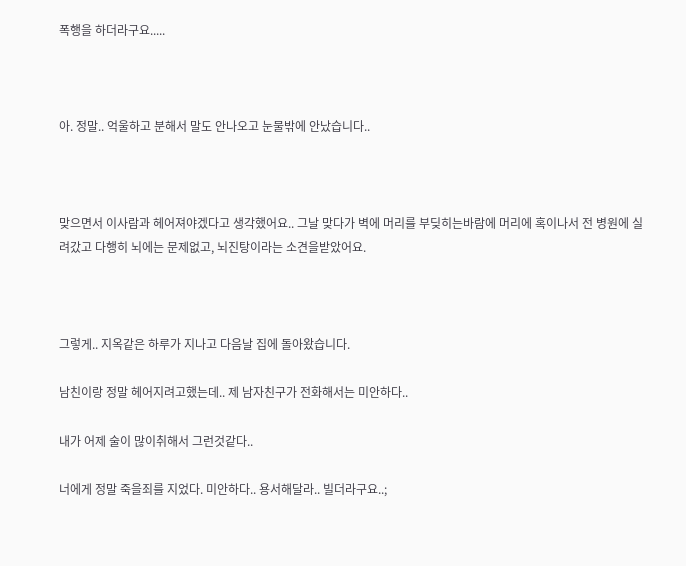폭행을 하더라구요.....



아. 정말.. 억울하고 분해서 말도 안나오고 눈물밖에 안났습니다..



맞으면서 이사람과 헤어져야겠다고 생각했어요.. 그날 맞다가 벽에 머리를 부딪히는바람에 머리에 혹이나서 전 병원에 실려갔고 다행히 뇌에는 문제없고, 뇌진탕이라는 소견을받았어요.



그렇게.. 지옥같은 하루가 지나고 다음날 집에 돌아왔습니다.

남친이랑 정말 헤어지려고했는데.. 제 남자친구가 전화해서는 미안하다..

내가 어제 술이 많이취해서 그런것같다..

너에게 정말 죽을죄를 지었다. 미안하다.. 용서해달라.. 빌더라구요..;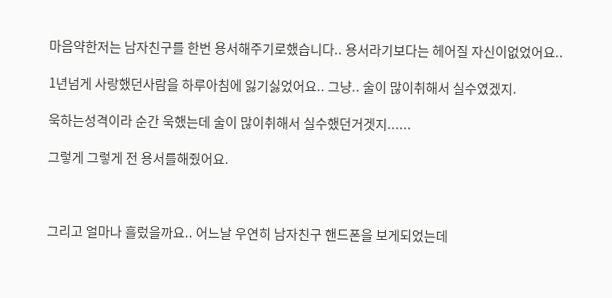마음약한저는 남자친구를 한번 용서해주기로했습니다.. 용서라기보다는 헤어질 자신이없었어요..

1년넘게 사랑했던사람을 하루아침에 잃기싫었어요.. 그냥.. 술이 많이취해서 실수였겠지.

욱하는성격이라 순간 욱했는데 술이 많이취해서 실수했던거겟지......

그렇게 그렇게 전 용서를해줬어요.



그리고 얼마나 흘렀을까요.. 어느날 우연히 남자친구 핸드폰을 보게되었는데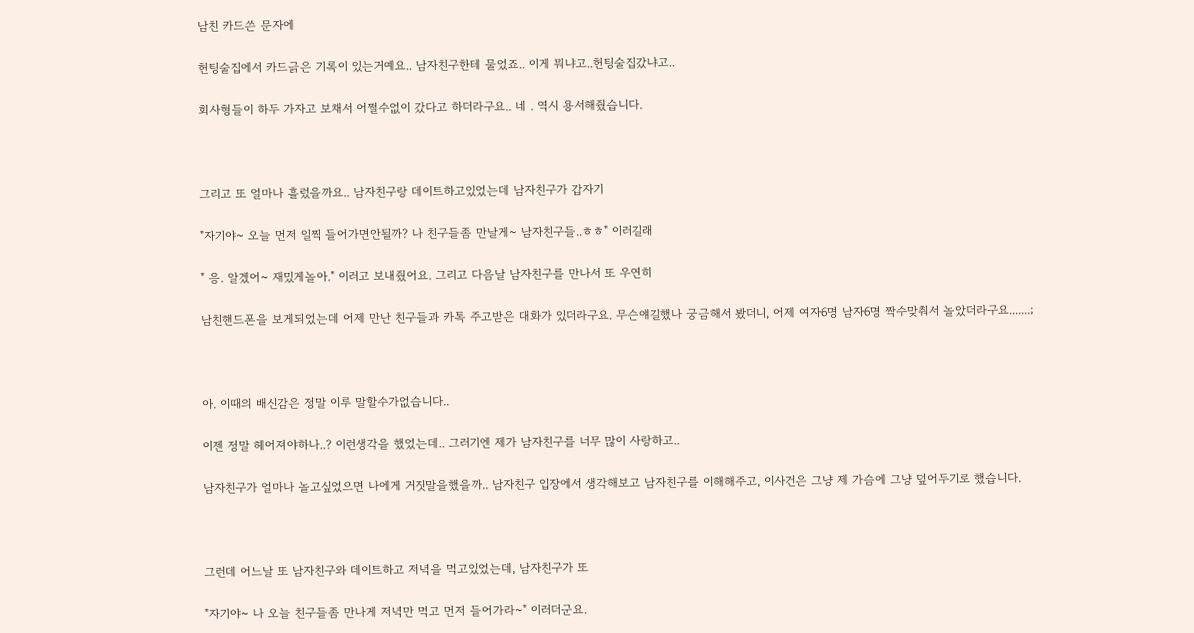남친 카드쓴 문자에

헌팅술집에서 카드긁은 기록이 있는거예요.. 남자친구한테 물었죠.. 이게 뭐냐고..헌팅술집갔냐고..

회사형들이 하두 가자고 보채서 어쩔수없이 갔다고 하더라구요.. 네 . 역시 용서해줬습니다.



그리고 또 얼마나 흘렀을까요.. 남자친구랑 데이트하고있었는데 남자친구가 갑자기

"자기야~ 오늘 먼저 일찍 들어가면안될까? 나 친구들좀 만날게~ 남자친구들..ㅎㅎ" 이러길래

" 응. 알겠어~ 재밌게놀아." 이러고 보내줬어요. 그리고 다음날 남자친구를 만나서 또 우연히

남친핸드폰을 보게되었는데 어제 만난 친구들과 카톡 주고받은 대화가 있더라구요. 무슨얘길했나 궁금해서 봤더니, 어제 여자6명 남자6명 짝수맞춰서 놀았더라구요.......;



아. 이때의 배신감은 정말 이루 말할수가없습니다..

이젠 정말 헤어져야하나..? 이런생각을 했었는데.. 그러기엔 제가 남자친구를 너무 많이 사랑하고..

남자친구가 얼마나 놀고싶었으면 나에게 거짓말을했을까.. 남자친구 입장에서 생각해보고 남자친구를 이해해주고, 이사건은 그냥 제 가슴에 그냥 덮어두기로 했습니다.



그런데 어느날 또 남자친구와 데이트하고 저녁을 먹고있었는데, 남자친구가 또

"자기야~ 나 오늘 친구들좀 만나게 저녁만 먹고 먼저 들어가라~" 이러더군요.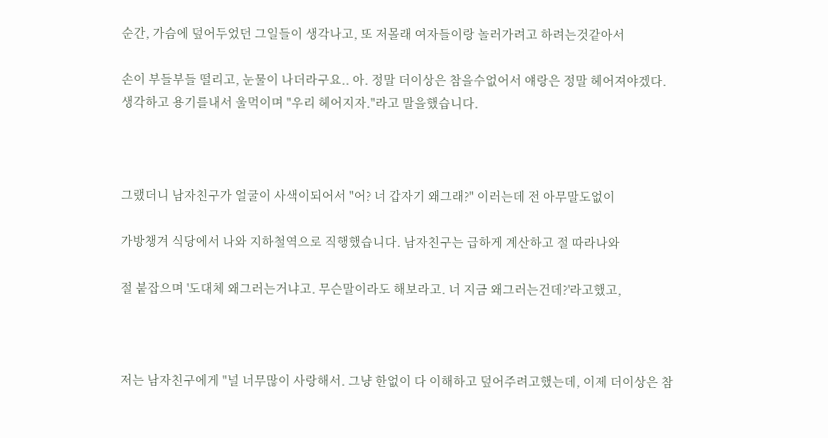순간, 가슴에 덮어두었던 그일들이 생각나고, 또 저몰래 여자들이랑 놀러가려고 하려는것같아서

손이 부들부들 떨리고, 눈물이 나더라구요.. 아. 정말 더이상은 참을수없어서 얘랑은 정말 헤어져야겠다. 생각하고 용기를내서 울먹이며 "우리 헤어지자."라고 말을했습니다.



그랬더니 남자친구가 얼굴이 사색이되어서 "어? 너 갑자기 왜그래?" 이러는데 전 아무말도없이

가방챙겨 식당에서 나와 지하철역으로 직행했습니다. 남자친구는 급하게 계산하고 절 따라나와

절 붙잡으며 '도대체 왜그러는거냐고. 무슨말이라도 해보라고. 너 지금 왜그러는건데?'라고했고,



저는 남자친구에게 "널 너무많이 사랑해서. 그냥 한없이 다 이해하고 덮어주려고했는데, 이제 더이상은 참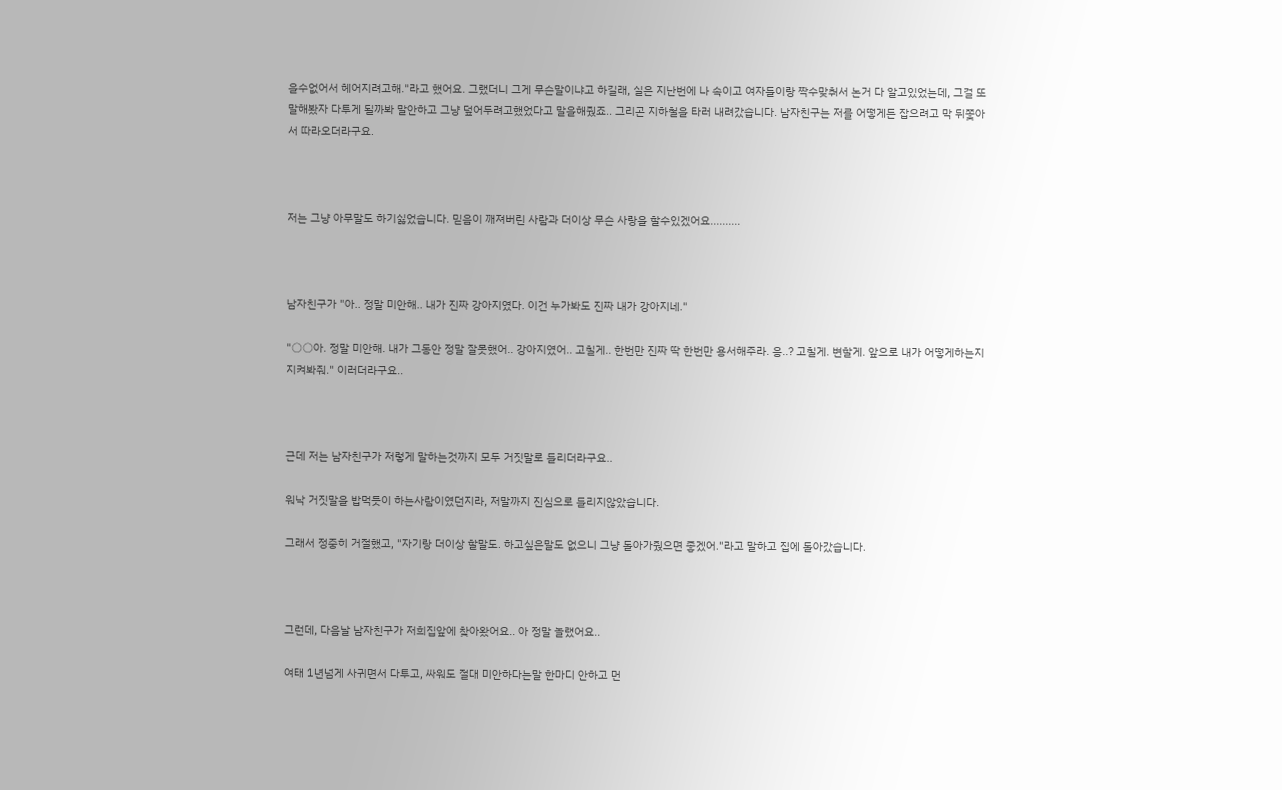을수없어서 헤어지려고해."라고 했어요. 그랬더니 그게 무슨말이냐고 하길래, 실은 지난번에 나 속이고 여자들이랑 짝수맞춰서 논거 다 알고있었는데, 그걸 또 말해봤자 다투게 될까봐 말안하고 그냥 덮어두려고했었다고 말을해줬죠.. 그리곤 지하철을 타러 내려갔습니다. 남자친구는 저를 어떻게든 잡으려고 막 뒤쫓아서 따라오더라구요.



저는 그냥 아무말도 하기싫었습니다. 믿음이 깨져버린 사람과 더이상 무슨 사랑을 할수있겠어요..........



남자친구가 "아.. 정말 미안해.. 내가 진짜 강아지였다. 이건 누가봐도 진짜 내가 강아지네."

"○○아. 정말 미안해. 내가 그동안 정말 잘못했어.. 강아지였어.. 고칠게.. 한번만 진짜 딱 한번만 용서해주라. 응..? 고칠게. 변할게. 앞으로 내가 어떻게하는지 지켜봐줘." 이러더라구요..



근데 저는 남자친구가 저렇게 말하는것까지 모두 거짓말로 들리더라구요..

워낙 거짓말을 밥먹듯이 하는사람이였던지라, 저말까지 진심으로 들리지않았습니다.

그래서 정중히 거절했고, "자기랑 더이상 할말도. 하고싶은말도 없으니 그냥 돌아가줬으면 좋겠어."라고 말하고 집에 돌아갔습니다.



그런데, 다음날 남자친구가 저희집앞에 찾아왔어요.. 아 정말 놀랬어요..

여태 1년넘게 사귀면서 다투고, 싸워도 절대 미안하다는말 한마디 안하고 먼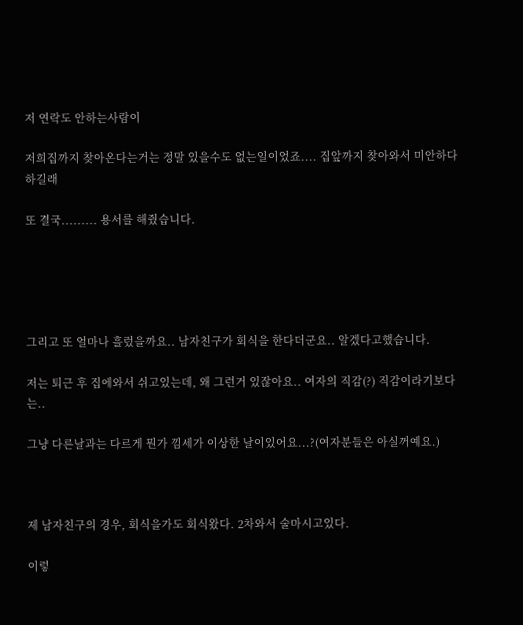저 연락도 안하는사람이

저희집까지 찾아온다는거는 정말 있을수도 없는일이었죠.... 집앞까지 찾아와서 미안하다하길래

또 결국......... 용서를 해줬습니다.





그리고 또 얼마나 흘렀을까요.. 남자친구가 회식을 한다더군요.. 알겠다고했습니다.

저는 퇴근 후 집에와서 쉬고있는데, 왜 그런거 있잖아요.. 여자의 직감(?) 직감이라기보다는..

그냥 다른날과는 다르게 뭔가 낌세가 이상한 날이있어요...?(여자분들은 아실꺼예요.)



제 남자친구의 경우, 회식을가도 회식왔다. 2차와서 술마시고있다.

이렇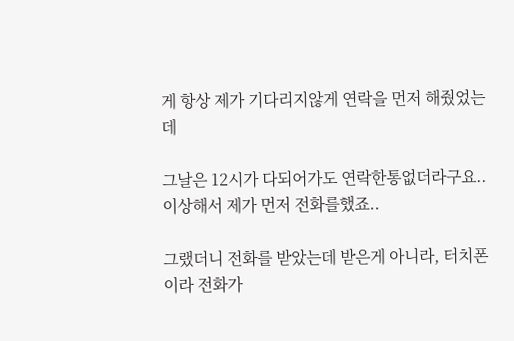게 항상 제가 기다리지않게 연락을 먼저 해줬었는데

그날은 12시가 다되어가도 연락한통없더라구요.. 이상해서 제가 먼저 전화를했죠..

그랬더니 전화를 받았는데 받은게 아니라, 터치폰이라 전화가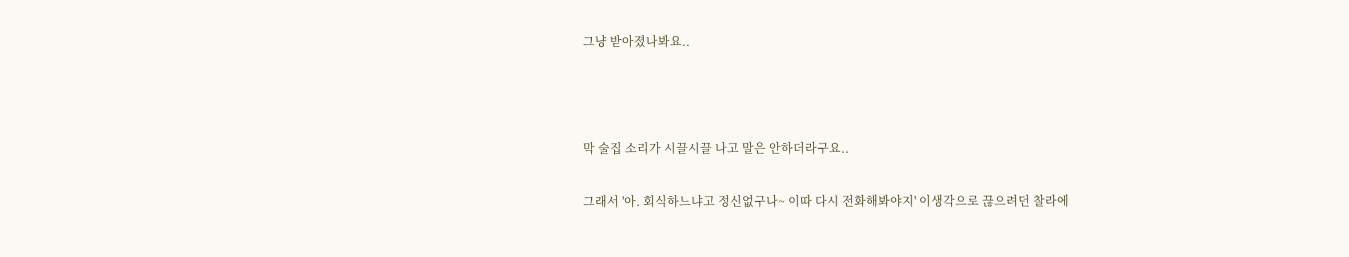그냥 받아졌나봐요..



막 술집 소리가 시끌시끌 나고 말은 안하더라구요..

그래서 '아. 회식하느냐고 정신없구나~ 이따 다시 전화해봐야지' 이생각으로 끊으려던 찰라에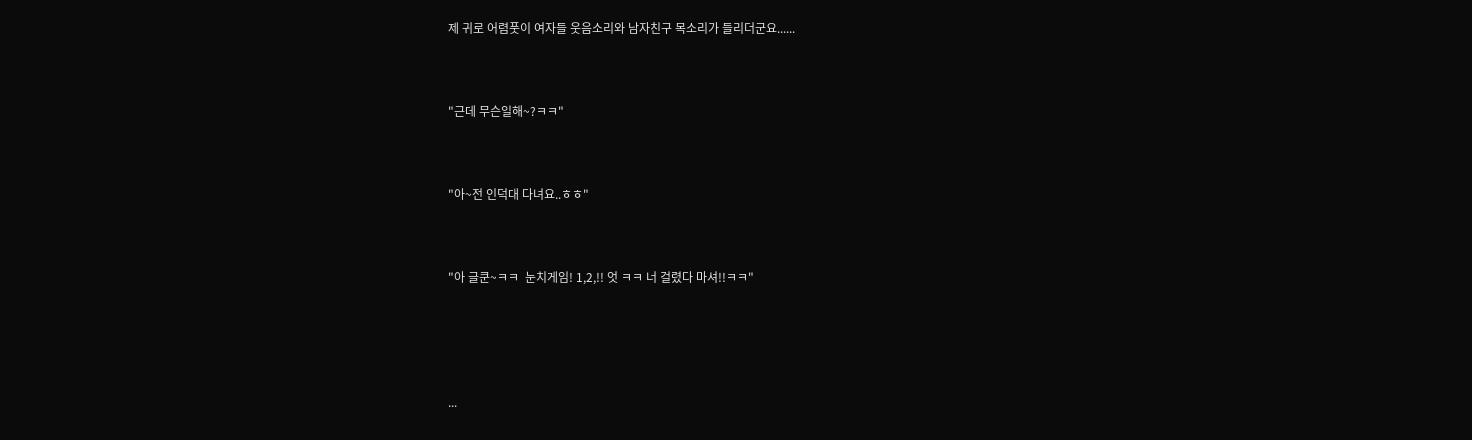제 귀로 어렴풋이 여자들 웃음소리와 남자친구 목소리가 들리더군요......



"근데 무슨일해~?ㅋㅋ"



"아~전 인덕대 다녀요..ㅎㅎ"



"아 글쿤~ㅋㅋ  눈치게임! 1,2,!! 엇 ㅋㅋ 너 걸렸다 마셔!!ㅋㅋ"





...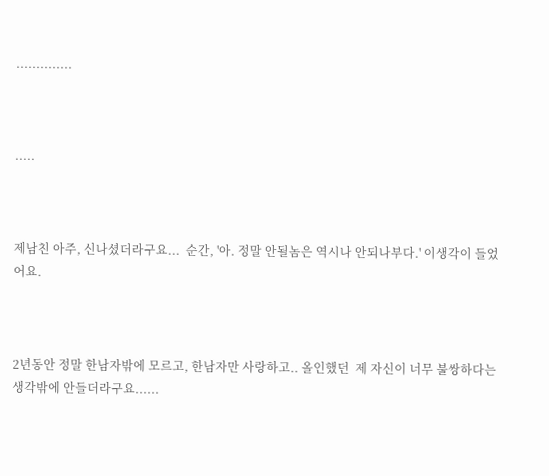..............



.....



제남친 아주, 신나셨더라구요...  순간, '아. 정말 안될놈은 역시나 안되나부다.' 이생각이 들었어요.



2년동안 정말 한남자밖에 모르고, 한남자만 사랑하고.. 올인했던  제 자신이 너무 불쌍하다는 생각밖에 안들더라구요......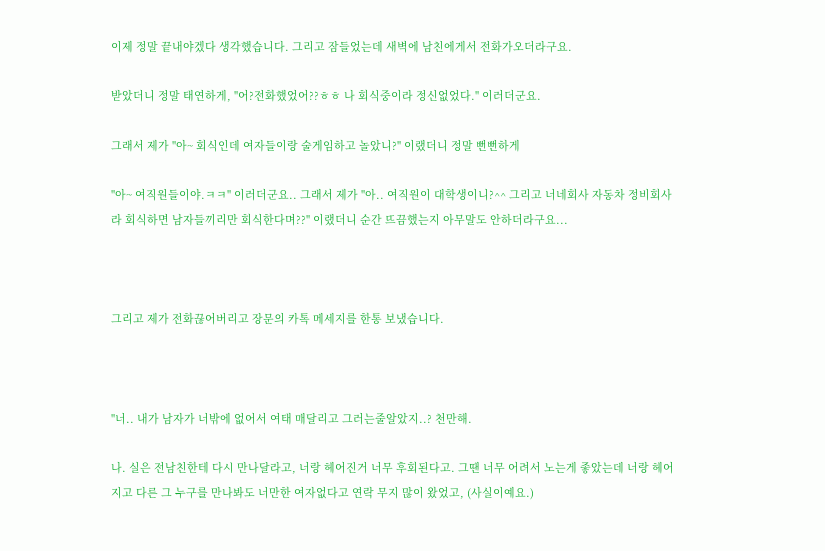이제 정말 끝내야겠다 생각했습니다. 그리고 잠들었는데 새벽에 남친에게서 전화가오더라구요.

받았더니 정말 태연하게, "어?전화했었어??ㅎㅎ 나 회식중이라 정신없었다." 이러더군요.

그래서 제가 "아~ 회식인데 여자들이랑 술게임하고 놀았니?" 이랬더니 정말 뻔뻔하게

"아~ 여직원들이야.ㅋㅋ" 이러더군요.. 그래서 제가 "아.. 여직원이 대학생이니?^^ 그리고 너네회사 자동차 정비회사라 회식하면 남자들끼리만 회식한다며??" 이랬더니 순간 뜨끔했는지 아무말도 안하더라구요...



그리고 제가 전화끊어버리고 장문의 카톡 메세지를 한통 보냈습니다.



"너.. 내가 남자가 너밖에 없어서 여태 매달리고 그러는줄알았지..? 천만해.

나. 실은 전남친한테 다시 만나달라고, 너랑 헤어진거 너무 후회된다고. 그땐 너무 어려서 노는게 좋았는데 너랑 헤어지고 다른 그 누구를 만나봐도 너만한 여자없다고 연락 무지 많이 왔었고, (사실이예요.)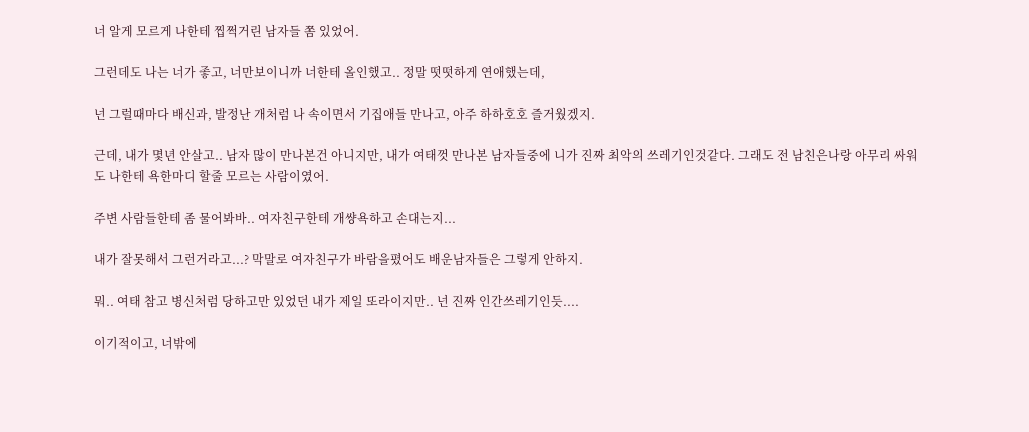너 알게 모르게 나한테 찝쩍거린 남자들 쫌 있었어.

그런데도 나는 너가 좋고, 너만보이니까 너한테 올인했고.. 정말 떳떳하게 연애했는데,

넌 그럴때마다 배신과, 발정난 개처럼 나 속이면서 기집애들 만나고, 아주 하하호호 즐거웠겠지.

근데, 내가 몇년 안살고.. 남자 많이 만나본건 아니지만, 내가 여태껏 만나본 남자들중에 니가 진짜 최악의 쓰레기인것같다. 그래도 전 남친은나랑 아무리 싸워도 나한테 욕한마디 할줄 모르는 사람이였어.

주변 사람들한테 좀 물어봐바.. 여자친구한테 개썅욕하고 손대는지...

내가 잘못해서 그런거라고...? 막말로 여자친구가 바람을폈어도 배운남자들은 그렇게 안하지.

뭐.. 여태 참고 병신처럼 당하고만 있었던 내가 제일 또라이지만.. 넌 진짜 인간쓰레기인듯....

이기적이고, 너밖에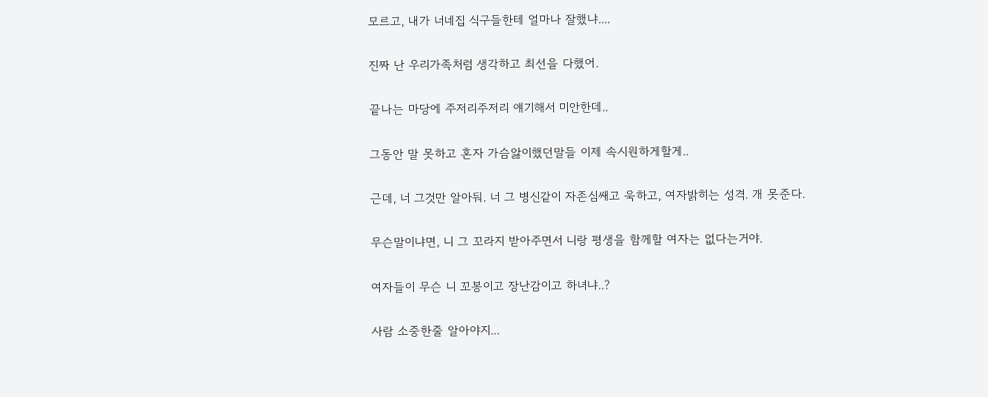모르고, 내가 너네집 식구들한테 얼마나 잘했냐....

진짜 난 우리가족처럼 생각하고 최선을 다했어.

끝나는 마당에 주저리주저리 얘기해서 미안한데..

그동안 말 못하고 혼자 가슴앓이했던말들 이제 속시원하게할게..

근데, 너 그것만 알아둬. 너 그 병신같이 자존심쌔고 욱하고, 여자밝히는 성격. 개 못준다.

무슨말이냐면, 니 그 꼬라지 받아주면서 니랑 평생을 함께할 여자는 없다는거야.

여자들이 무슨 니 꼬봉이고 장난감이고 하녀냐..?

사람 소중한줄 알아야지...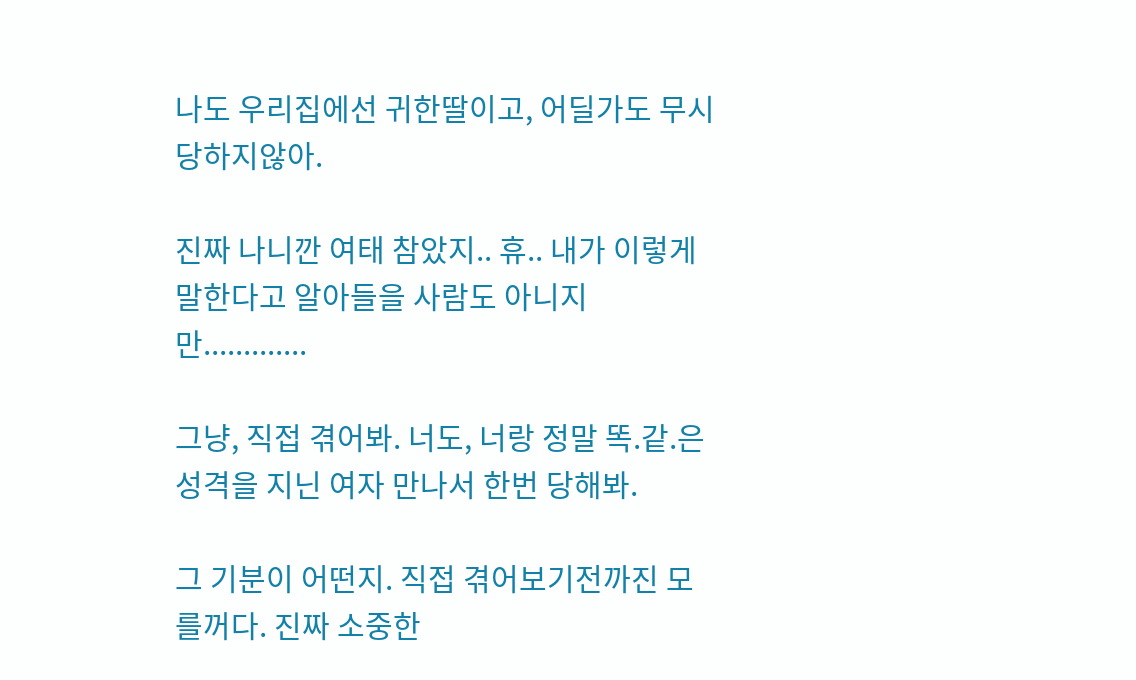나도 우리집에선 귀한딸이고, 어딜가도 무시당하지않아.

진짜 나니깐 여태 참았지.. 휴.. 내가 이렇게 말한다고 알아들을 사람도 아니지만.............

그냥, 직접 겪어봐. 너도, 너랑 정말 똑.같.은 성격을 지닌 여자 만나서 한번 당해봐.

그 기분이 어떤지. 직접 겪어보기전까진 모를꺼다. 진짜 소중한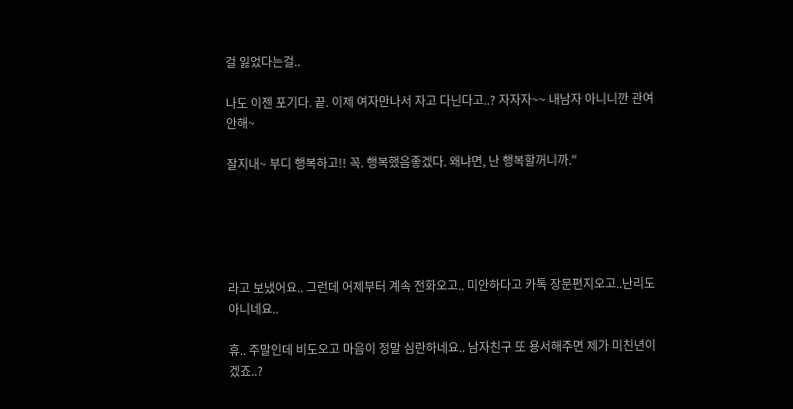걸 잃었다는걸..

나도 이젠 포기다. 끝. 이제 여자만나서 자고 다닌다고..? 자자자~~ 내남자 아니니깐 관여안해~

잘지내~ 부디 행복하고!! 꼭. 행복했음좋겠다. 왜냐면, 난 행복할꺼니까."





라고 보냈어요.. 그런데 어제부터 계속 전화오고.. 미안하다고 카톡 장문편지오고..난리도아니네요..

휴.. 주말인데 비도오고 마음이 정말 심란하네요.. 남자친구 또 용서해주면 제가 미친년이겠죠..?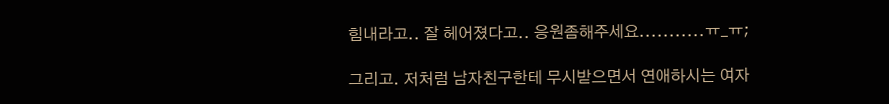힘내라고.. 잘 헤어졌다고.. 응원좀해주세요...........ㅠ_ㅠ;

그리고. 저처럼 남자친구한테 무시받으면서 연애하시는 여자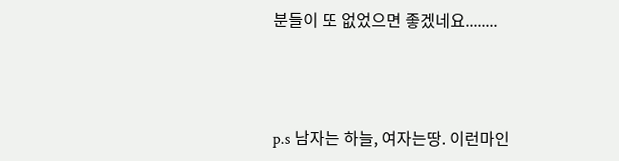분들이 또 없었으면 좋겠네요........



p.s 남자는 하늘, 여자는땅. 이런마인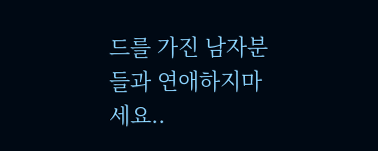드를 가진 남자분들과 연애하지마세요..